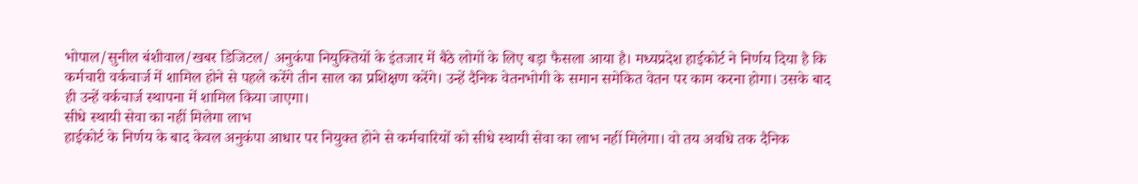भोपाल/सुनील बंशीवाल/खबर डिजिटल/ अनुकंपा नियुक्तियों के इंतजार में बैठे लोगों के लिए बड़ा फैसला आया है। मध्यप्रदेश हाईकोर्ट ने निर्णय दिया है कि कर्मचारी वर्कचार्ज में शामिल होने से पहले करेंगे तीन साल का प्रशिक्षण करेंगे। उन्हें दैनिक वेतनभोगी के समान समेकित वेतन पर काम करना होगा। उसके बाद ही उन्हें वर्कचार्ज स्थापना में शामिल किया जाएगा।
सीधे स्थायी सेवा का नहीं मिलेगा लाभ
हाईकोर्ट के निर्णय के बाद केवल अनुकंपा आधार पर नियुक्त होने से कर्मचारियों को सीधे स्थायी सेवा का लाभ नहीं मिलेगा। वो तय अवधि तक दैनिक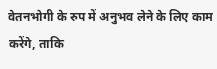वेतनभोगी के रुप में अनुभव लेने के लिए काम करेंगे, ताकि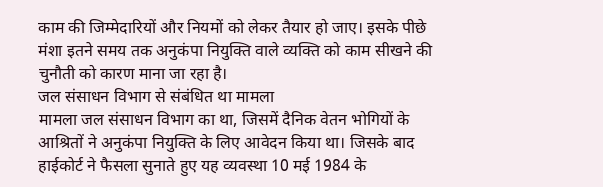काम की जिम्मेदारियों और नियमों को लेकर तैयार हो जाए। इसके पीछे मंशा इतने समय तक अनुकंपा नियुक्ति वाले व्यक्ति को काम सीखने की चुनौती को कारण माना जा रहा है।
जल संसाधन विभाग से संबंधित था मामला
मामला जल संसाधन विभाग का था, जिसमें दैनिक वेतन भोगियों के आश्रितों ने अनुकंपा नियुक्ति के लिए आवेदन किया था। जिसके बाद हाईकोर्ट ने फैसला सुनाते हुए यह व्यवस्था 10 मई 1984 के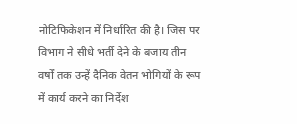नोटिफिकेशन में निर्धारित की है। जिस पर विभाग ने सीधे भर्ती देने के बजाय तीन वर्षों तक उन्हें दैनिक वेतन भोगियों के रूप में कार्य करने का निर्देश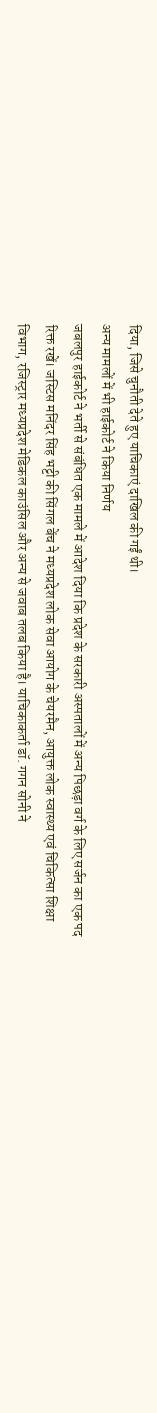दिया, जिसे चुनौती देते हुए याचिकाएं दाखिल की गईं थी।
अन्य मामलों में भी हाईकोर्ट ने किया निर्णय
जबलपुर हाईकोर्ट ने भर्ती से संबंधित एक मामले में आदेश दिया कि प्रदेश के सरकारी अस्पतालों में अन्य पिछड़ा वर्ग के लिए सर्जन का एक पद रिक्त रखें। जस्टिस मनिंदर सिंह भट्टी की सिंगल बेंच ने मध्यप्रदेश लोक सेवा आयोग के चेयरमैन, आयुक्त लोक स्वास्थ्य एवं चिकित्सा शिक्षा विभाग, रजिस्ट्रार मध्यप्रदेश मेडिकल काउंसिल और अन्य से जवाब तलब किया है। याचिकाकर्ता डॉ. गगन सोनी ने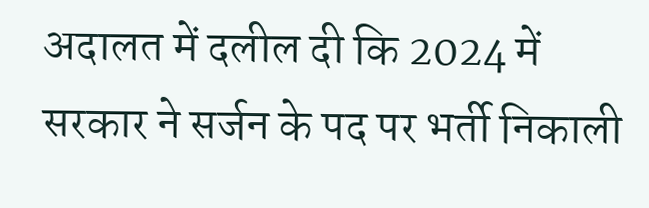अदालत में दलील दी कि 2024 में सरकार ने सर्जन के पद पर भर्ती निकाली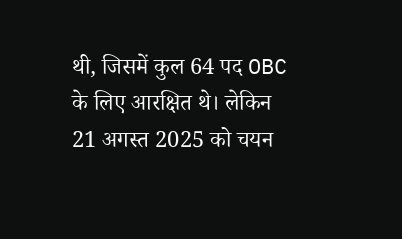थी, जिसमें कुल 64 पद OBC के लिए आरक्षित थे। लेकिन 21 अगस्त 2025 को चयन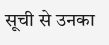सूची से उनका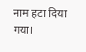नाम हटा दिया गया।